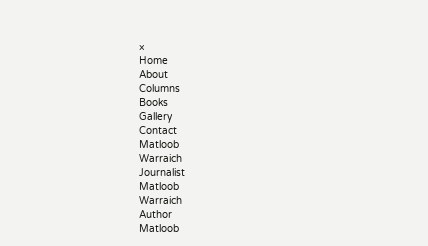×
Home
About
Columns
Books
Gallery
Contact
Matloob
Warraich
Journalist
Matloob
Warraich
Author
Matloob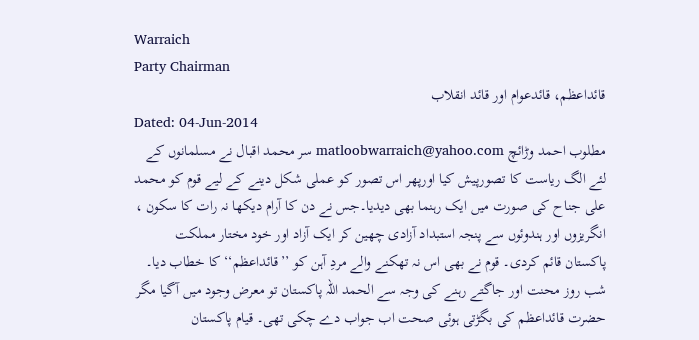Warraich
Party Chairman
قائداعظم، قائدعوام اور قائد انقلاب
Dated: 04-Jun-2014
مطلوب احمد وڑائچ matloobwarraich@yahoo.com سر محمد اقبال نے مسلمانوں کے لئے الگ ریاست کا تصورپیش کیا اورپھر اس تصور کو عملی شکل دینے کے لیے قوم کو محمد علی جناح کی صورت میں ایک رہنما بھی دیدیا۔جس نے دن کا آرام دیکھا نہ رات کا سکون ، انگریزوں اور ہندوئوں سے پنجہ استبداد آزادی چھین کر ایک آزاد اور خود مختار مملکت پاکستان قائم کردی۔ قوم نے بھی اس نہ تھکنے والے مردِ آہن کو ’’قائداعظم‘‘ کا خطاب دیا۔ شب روز محنت اور جاگتے رہنے کی وجہ سے الحمد اللہ پاکستان تو معرض وجود میں آگیا مگر حضرت قائداعظم کی بگڑتی ہوئی صحت اب جواب دے چکی تھی۔ قیام پاکستان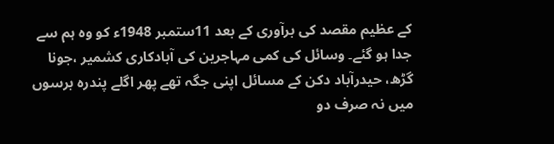کے عظیم مقصد کی برآوری کے بعد 11ستمبر 1948ء کو وہ ہم سے جدا ہو گئے۔ وسائل کی کمی مہاجرین کی آبادکاری کشمیر ،جونا گڑھ، حیدرآباد دکن کے مسائل اپنی جگہ تھے پھر اگلے پندرہ برسوں میں نہ صرف دو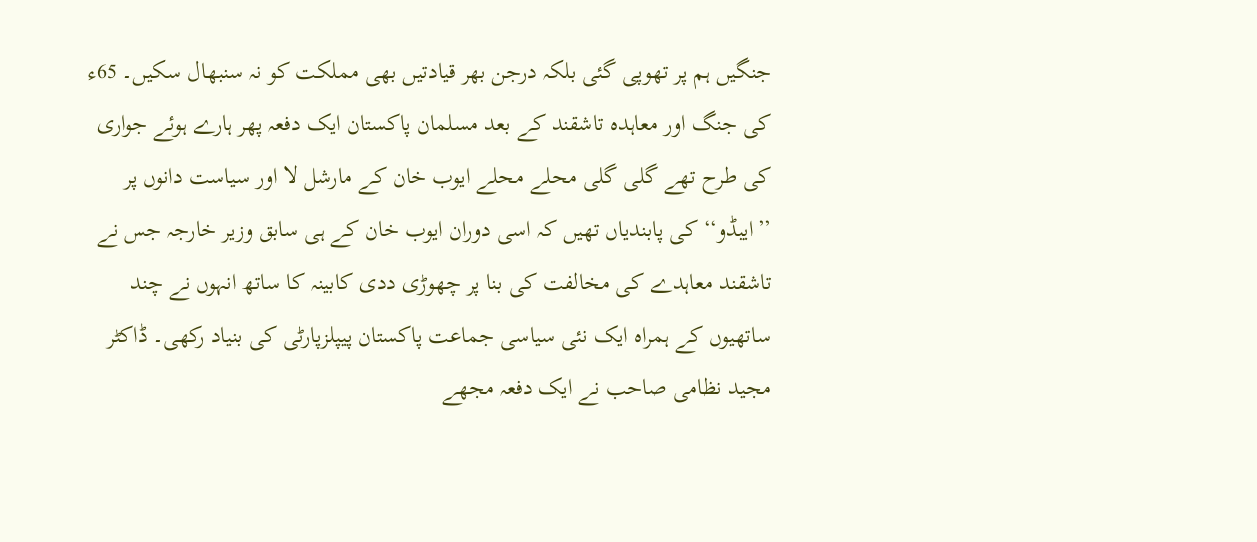جنگیں ہم پر تھوپی گئی بلکہ درجن بھر قیادتیں بھی مملکت کو نہ سنبھال سکیں۔ 65ء کی جنگ اور معاہدہ تاشقند کے بعد مسلمان پاکستان ایک دفعہ پھر ہارے ہوئے جواری کی طرح تھے گلی گلی محلے محلے ایوب خان کے مارشل لا اور سیاست دانوں پر ’’ایبڈو‘‘ کی پابندیاں تھیں کہ اسی دوران ایوب خان کے ہی سابق وزیر خارجہ جس نے تاشقند معاہدے کی مخالفت کی بنا پر چھوڑی ددی کابینہ کا ساتھ انہوں نے چند ساتھیوں کے ہمراہ ایک نئی سیاسی جماعت پاکستان پیپلزپارٹی کی بنیاد رکھی۔ ڈاکٹر مجید نظامی صاحب نے ایک دفعہ مجھے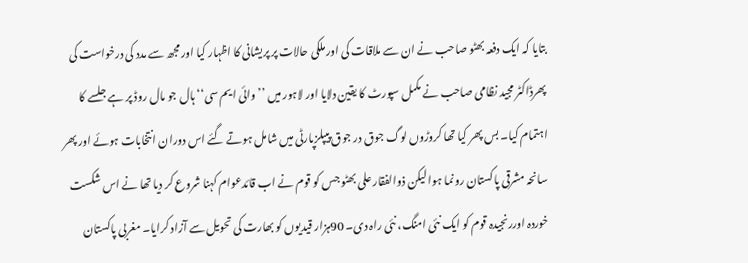بتایا کہ ایک دفعہ بھٹو صاحب نے ان سے ملاقات کی اور ملکی حالات پر پریشانی کا اظہار کیا اور مجھ سے مدد کی درخواست کی پھرڈاکٹر مجید نظامی صاحب نے مکمل سپورٹ کا یقین دلایا اور لاہور میں ’’وائی ایم سی‘‘ ہال جو مال روڈ پر ہے جلسے کا اہتمام کیا۔ بس پھر کیا تھا کروڑوں لوگ جوق در جوق پیپلزپارٹی میں شامل ہوتے گئے اس دوران انتخابات ہوئے اور پھر سانحہ مشرقی پاکستان رونما ہوا لیکن ذوالفقار علی بھٹو جس کو قوم نے اب قائدعوام کہنا شروع کر دیا تھا نے اس شکست خوردہ اوررنجیدہ قوم کو ایک نئی امنگ، نئی راہ دی۔ 90ہزار قیدیوں کو بھارت کی تحویل سے آزاد کرایا۔ مغربی پاکستان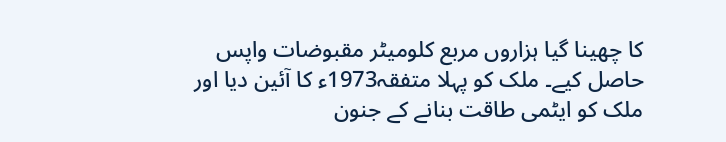کا چھینا گیا ہزاروں مربع کلومیٹر مقبوضات واپس حاصل کیے۔ ملک کو پہلا متفقہ1973ء کا آئین دیا اور ملک کو ایٹمی طاقت بنانے کے جنون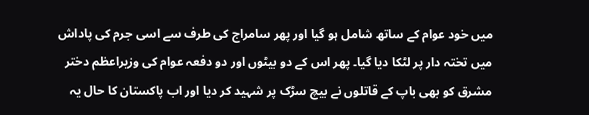میں خود عوام کے ساتھ شامل ہو گیا اور پھر سامراج کی طرف سے اسی جرم کی پاداش میں تختہ دار پر لٹکا دیا گیا۔ پھر اس کے دو بیٹوں اور دو دفعہ عوام کی وزیراعظم دختر مشرق کو بھی باپ کے قاتلوں نے بیچ سڑک پر شہید کر دیا اور اب پاکستان کا حال یہ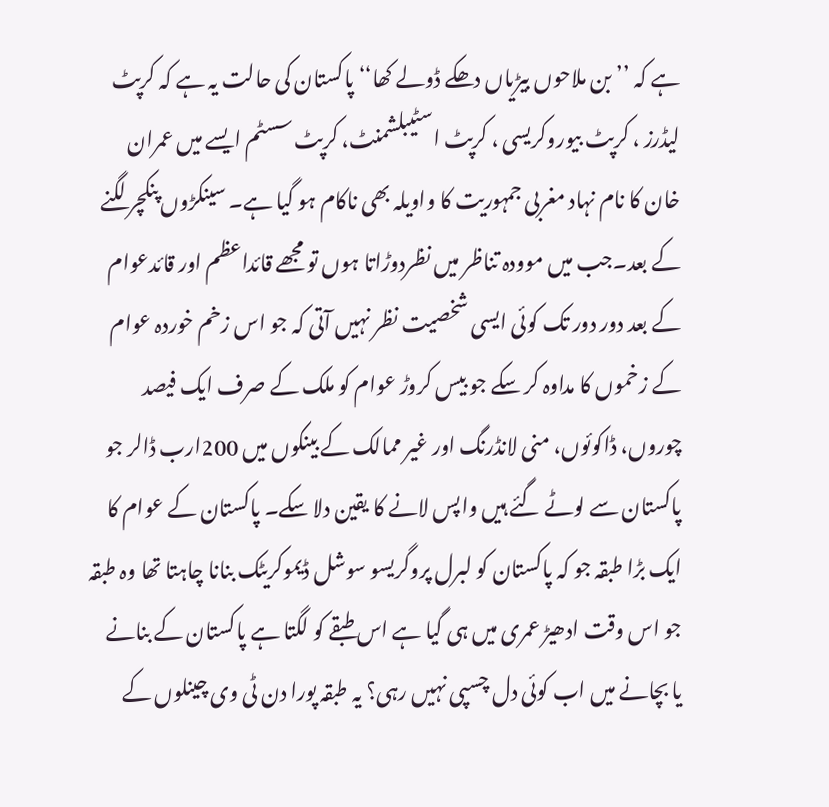ہے کہ ’’بن ملاحوں بیڑیاں دھکے ڈولے کھا‘‘ پاکستان کی حالت یہ ہے کہ کرپٹ لیڈرز ، کرپٹ بیوروکریسی ، کرپٹ اسٹیبلشمنٹ، کرپٹ سسٹم ایسے میں عمران خان کا نام نہاد مغربی جمہوریت کا واویلہ بھی ناکام ہو گیا ہے۔ سینکڑوں پنکچر لگنے کے بعد۔جب میں موودہ تناظر میں نظردوڑاتا ہوں تو مجھے قائداعظم اور قائدعوام کے بعد دور دور تک کوئی ایسی شخصیت نظر نہیں آتی کہ جو اس زخم خوردہ عوام کے زخموں کا مداوہ کر سکے جو بیس کروڑ عوام کو ملک کے صرف ایک فیصد چوروں، ڈاکوئوں، منی لانڈرنگ اور غیر ممالک کے بینکوں میں 200ارب ڈالر جو پاکستان سے لوٹے گئے ہیں واپس لانے کا یقین دلا سکے۔ پاکستان کے عوام کا ایک بڑا طبقہ جو کہ پاکستان کو لبرل پروگریسو سوشل ڈیموکریٹک بنانا چاہتا تھا وہ طبقہ جو اس وقت ادھیڑ عمری میں ہی گیا ہے اس طبقے کو لگتا ہے پاکستان کے بنانے یا بچانے میں اب کوئی دل چسپی نہیں رہی؟ یہ طبقہ پورا دن ٹی وی چینلوں کے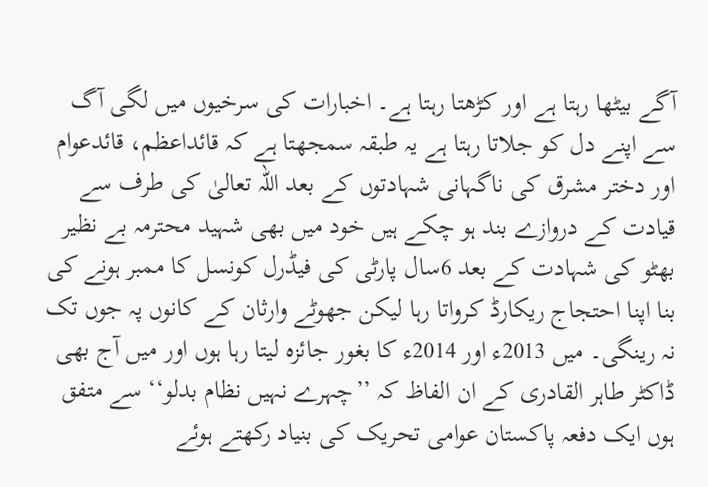آگے بیٹھا رہتا ہے اور کڑھتا رہتا ہے۔ اخبارات کی سرخیوں میں لگی آگ سے اپنے دل کو جلاتا رہتا ہے یہ طبقہ سمجھتا ہے کہ قائداعظم، قائدعوام اور دختر مشرق کی ناگہانی شہادتوں کے بعد اللہ تعالیٰ کی طرف سے قیادت کے دروازے بند ہو چکے ہیں خود میں بھی شہید محترمہ بے نظیر بھٹو کی شہادت کے بعد 6سال پارٹی کی فیڈرل کونسل کا ممبر ہونے کی بنا اپنا احتجاج ریکارڈ کرواتا رہا لیکن جھوٹے وارثان کے کانوں پہ جوں تک نہ رینگی۔ میں 2013ء اور 2014ء کا بغور جائزہ لیتا رہا ہوں اور میں آج بھی ڈاکٹر طاہر القادری کے ان الفاظ کہ ’’چہرے نہیں نظام بدلو‘‘ سے متفق ہوں ایک دفعہ پاکستان عوامی تحریک کی بنیاد رکھتے ہوئے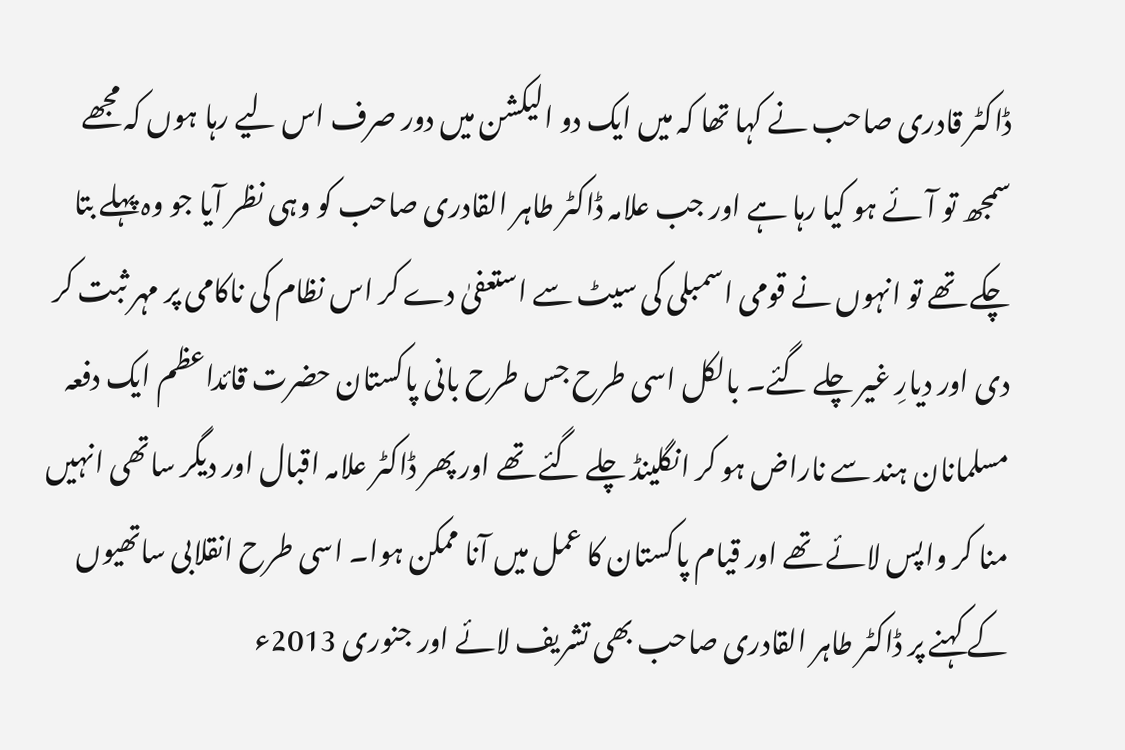ڈاکٹر قادری صاحب نے کہا تھا کہ میں ایک دو الیکشن میں دور صرف اس لیے رہا ہوں کہ مجھے سمجھ تو آئے ہو کیا رہا ہے اور جب علامہ ڈاکٹر طاہر القادری صاحب کو وہی نظر آیا جو وہ پہلے بتا چکے تھے تو انہوں نے قومی اسمبلی کی سیٹ سے استعفیٰ دے کر اس نظام کی ناکامی پر مہر ثبت کر دی اور دیارِ غیر چلے گئے۔ بالکل اسی طرح جس طرح بانی پاکستان حضرت قائداعظم ایک دفعہ مسلمانان ہند سے ناراض ہو کر انگلینڈ چلے گئے تھے اور پھر ڈاکٹر علامہ اقبال اور دیگر ساتھی انہیں منا کر واپس لائے تھے اور قیام پاکستان کا عمل میں آنا ممکن ہوا۔ اسی طرح انقلابی ساتھیوں کے کہنے پر ڈاکٹر طاہر القادری صاحب بھی تشریف لائے اور جنوری 2013ء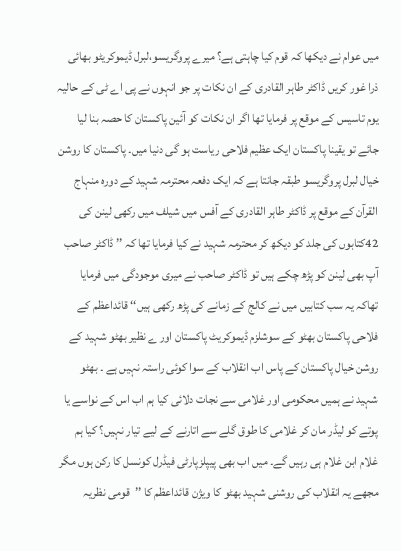میں عوام نے دیکھا کہ قوم کیا چاہتی ہے؟ میرے پروگریسو،لبرل ڈیموکریٹو بھائی ذرا غور کریں ڈاکٹر طاہر القادری کے ان نکات پر جو انہوں نے پی اے ٹی کے حالیہ یوم تاسیس کے موقع پر فرمایا تھا اگر ان نکات کو آئین پاکستان کا حصہ بنا لیا جائے تو یقینا پاکستان ایک عظیم فلاحی ریاست ہو گی دنیا میں۔ پاکستان کا روشن خیال لبرل پروگریسو طبقہ جانتا ہے کہ ایک دفعہ محترمہ شہید کے دورہ منہاج القرآن کے موقع پر ڈاکٹر طاہر القادری کے آفس میں شیلف میں رکھی لینن کی 42کتابوں کی جلد کو دیکھ کر محترمہ شہید نے کیا فرمایا تھا کہ ’’ ڈاکٹر صاحب آپ بھی لینن کو پڑھ چکے ہیں تو ڈاکٹر صاحب نے میری موجودگی میں فرمایا تھاکہ یہ سب کتابیں میں نے کالج کے زمانے کی پڑھ رکھی ہیں‘‘ قائداعظم کے فلاحی پاکستان بھٹو کے سوشلزم ڈیموکریٹ پاکستان اور ے نظیر بھٹو شہید کے روشن خیال پاکستان کے پاس اب انقلاب کے سوا کوئی راستہ نہیں ہے ۔ بھٹو شہید نے ہمیں محکومی اور غلامی سے نجات دلائی کیا ہم اب اس کے نواسے یا پوتے کو لیڈر مان کر غلامی کا طوق گلے سے اتارنے کے لیے تیار نہیں؟ کیا ہم غلام ابن غلام ہی رہیں گے۔ میں اب بھی پیپلزپارٹی فیڈرل کونسل کا رکن ہوں مگر مجھے یہ انقلاب کی روشنی شہید بھٹو کا ویژن قائداعظم کا ’’قومی نظریہ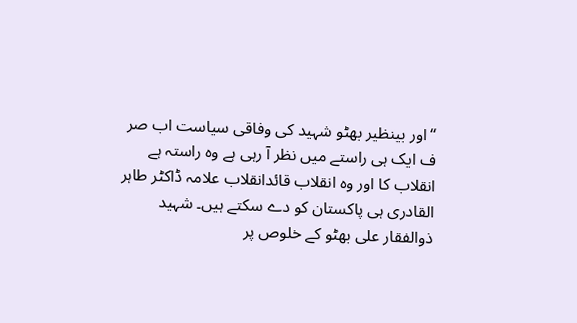‘‘اور بینظیر بھٹو شہید کی وفاقی سیاست اب صر ف ایک ہی راستے میں نظر آ رہی ہے وہ راستہ ہے انقلاب کا اور وہ انقلاب قائدانقلاب علامہ ڈاکٹر طاہر القادری ہی پاکستان کو دے سکتے ہیں۔ شہید ذوالفقار علی بھٹو کے خلوص پر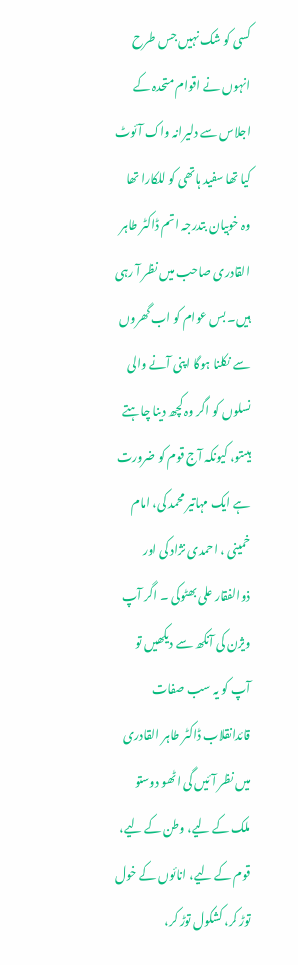کسی کو شک نہیں جس طرح انہوں نے اقوام متحدہ کے اجلاس سے دلیرانہ واک آئوٹ کیا تھا سفید ہاتھی کو للکارا تھا وہ خوبیان بتدرجہ اتم ڈاکٹر طاہر القادری صاحب میں نظر آ رہی ہیں۔ بس عوام کو اب گھروں سے نکلنا ہوگا اپنی آنے والی نسلوں کو اگر وہ کچھ دینا چاہتے ہیںتو، کیونکہ آج قوم کو ضرورت ہے ایک مہاتیر محمد کی، امام خمینی ، احمدی نژاد کی اور ذوالفقار علی بھٹوکی ۔ اگر آپ ویژن کی آنکھ سے دیکھیں تو آپ کو یہ سب صفات قائدانقلاب ڈاکٹر طاہر القادری میں نظر آئیں گی اٹھو دوستو ملک کے لیے، وطن کے لیے، قوم کے لیے، انائوں کے خول توڑ کر، کشکول توڑ کر،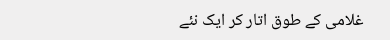غلامی کے طوق اتار کر ایک نئے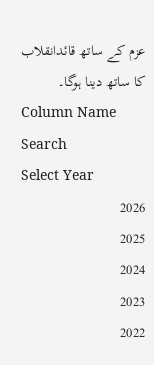عزم کے ساتھ قائدانقلاب کا ساتھ دینا ہوگا۔
Column Name
Search
Select Year
2026
2025
2024
2023
2022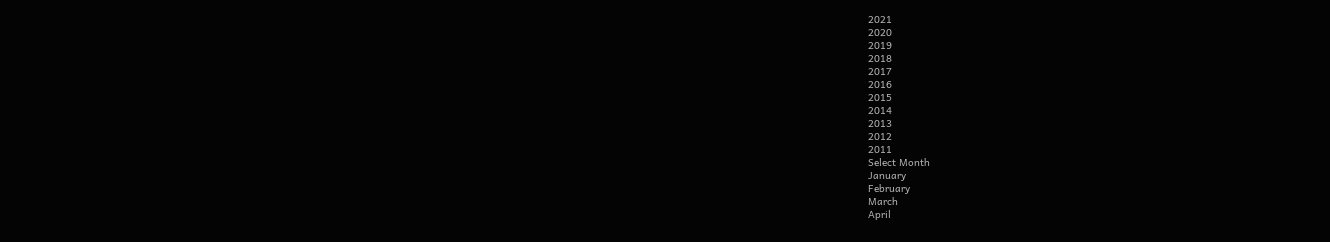2021
2020
2019
2018
2017
2016
2015
2014
2013
2012
2011
Select Month
January
February
March
April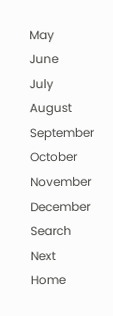May
June
July
August
September
October
November
December
Search
Next
Home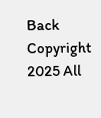Back
Copyright 2025 All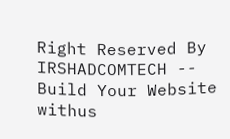Right Reserved By IRSHADCOMTECH --
Build Your Website withus